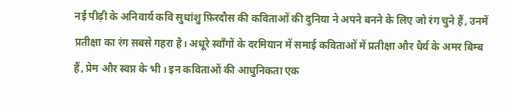नई पीढ़ी के अनिवार्य कवि सुधांशु फ़िरदौस की कविताओं की दुनिया ने अपने बनने के लिए जो रंग चुने हैं, उनमें प्रतीक्षा का रंग सबसे गहरा है। अधूरे स्वाँगों के दरमियान में समाई कविताओं में प्रतीक्षा और धैर्य के अमर बिम्ब हैं, प्रेम और स्वप्न के भी। इन कविताओं की आधुनिकता एक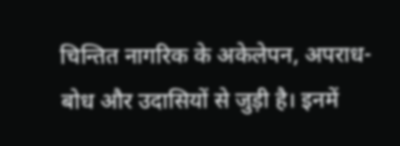चिन्तित नागरिक के अकेलेपन, अपराध-बोध और उदासियों से जुड़ी है। इनमें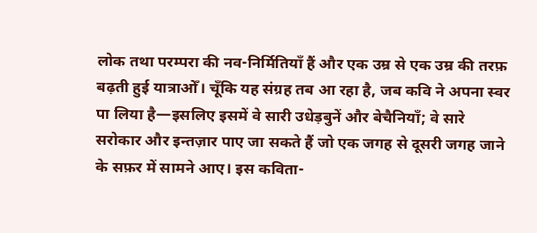लोक तथा परम्परा की नव-निर्मितियाँ हैं और एक उम्र से एक उम्र की तरफ़ बढ़ती हुई यात्राओँ। चूँकि यह संग्रह तब आ रहा है, जब कवि ने अपना स्वर पा लिया है—इसलिए इसमें वे सारी उधेड़बुनें और बेचैनियाँ; वे सारे सरोकार और इन्तज़ार पाए जा सकते हैं जो एक जगह से दूसरी जगह जाने के सफ़र में सामने आए। इस कविता-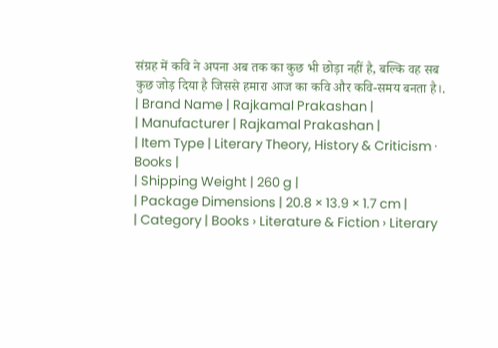संग्रह में कवि ने अपना अब तक का कुछ भी छोड़ा नहीं है, बल्कि वह सब कुछ जोड़ दिया है जिससे हमारा आज का कवि और कवि-समय बनता है।.
| Brand Name | Rajkamal Prakashan |
| Manufacturer | Rajkamal Prakashan |
| Item Type | Literary Theory, History & Criticism · Books |
| Shipping Weight | 260 g |
| Package Dimensions | 20.8 × 13.9 × 1.7 cm |
| Category | Books › Literature & Fiction › Literary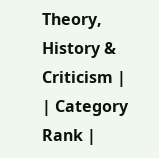Theory, History & Criticism |
| Category Rank |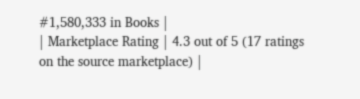#1,580,333 in Books |
| Marketplace Rating | 4.3 out of 5 (17 ratings on the source marketplace) |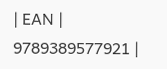| EAN | 9789389577921 |